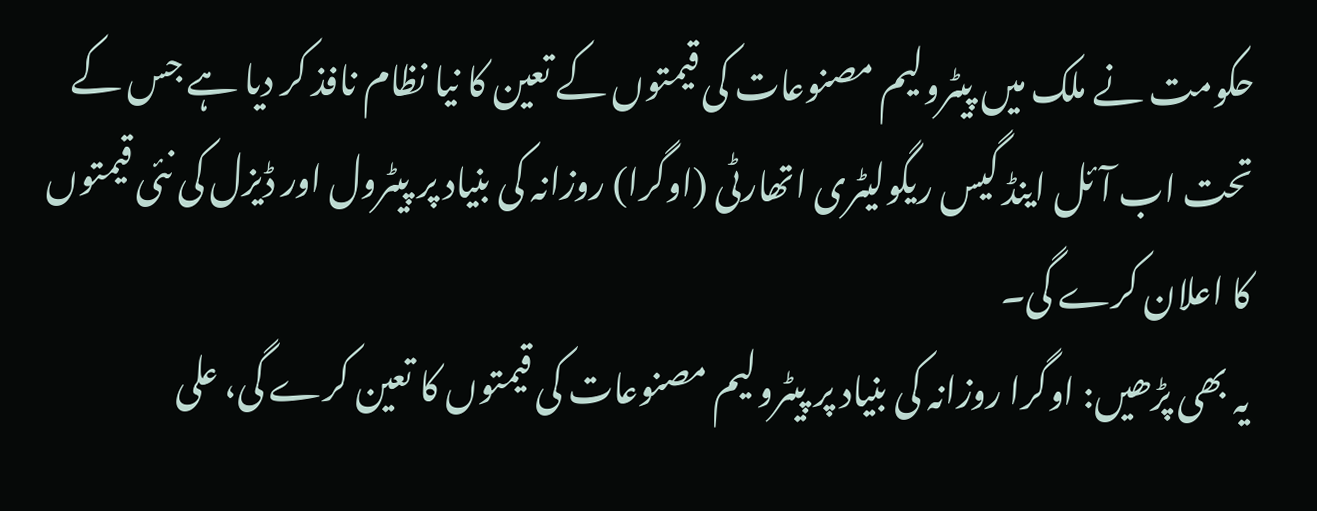حکومت نے ملک میں پیٹرولیم مصنوعات کی قیمتوں کے تعین کا نیا نظام نافذ کر دیا ہے جس کے تحت اب آئل اینڈ گیس ریگولیٹری اتھارٹی (اوگرا) روزانہ کی بنیاد پر پیٹرول اور ڈیزل کی نئی قیمتوں کا اعلان کرے گی۔
یہ بھی پڑھیں: اوگرا روزانہ کی بنیاد پر پیٹرولیم مصنوعات کی قیمتوں کا تعین کرے گی، علی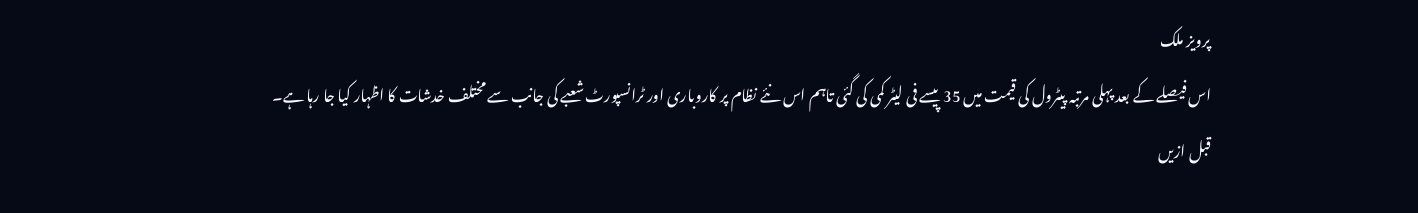پرویز ملک
اس فیصلے کے بعد پہلی مرتبہ پیٹرول کی قیمت میں 35 پیسے فی لیٹر کمی کی گئی تاہم اس نئے نظام پر کاروباری اور ٹرانسپورٹ شعبے کی جانب سے مختلف خدشات کا اظہار کیا جا رہا ہے۔
قبل ازیں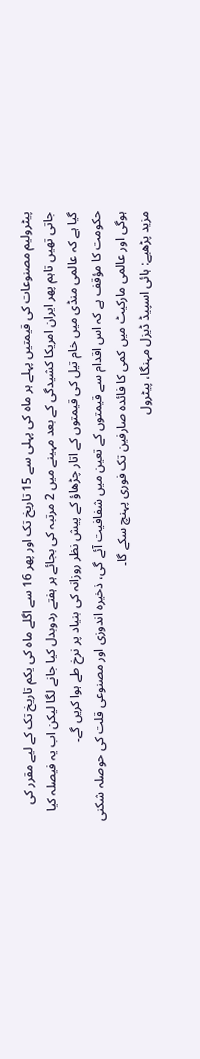پیٹرولیم مصنوعات کی قیمتیں پہلے ہر ماہ کی پہلی سے 15 تاریخ تک اور پھر 16 سے اگلے ماہ کی یکم تاریخ تک کے لیے مقرر کی جاتی تھیں تاہم پھر ایران امریکا کشیدگی کے بعد مہینے میں 2 مرتبہ کی بجائے ہر ہفتے ردوبدل کیا جانے لگا لیکن اب یہ فیصلہ کیا گیا ہے کہ عالمی منڈی میں خام تیل کی قیمتوں کے اتار چڑھاؤ کے پیش نظر روزانہ کی بنیاد پر نرخ طے ہوا کریں گے۔
حکومت کا مؤقف ہے کہ اس اقدام سے قیمتوں کے تعین میں شفافیت آئے گی، ذخیرہ اندوزی اور مصنوعی قلت کی حوصلہ شکنی ہوگی اور عالمی مارکیٹ میں کمی کا فائدہ صارفین تک فوری پہنچ سکے گا۔
مزید پڑھیے: ہائی اسپیڈ ڈیزل مہنگا، پیٹرول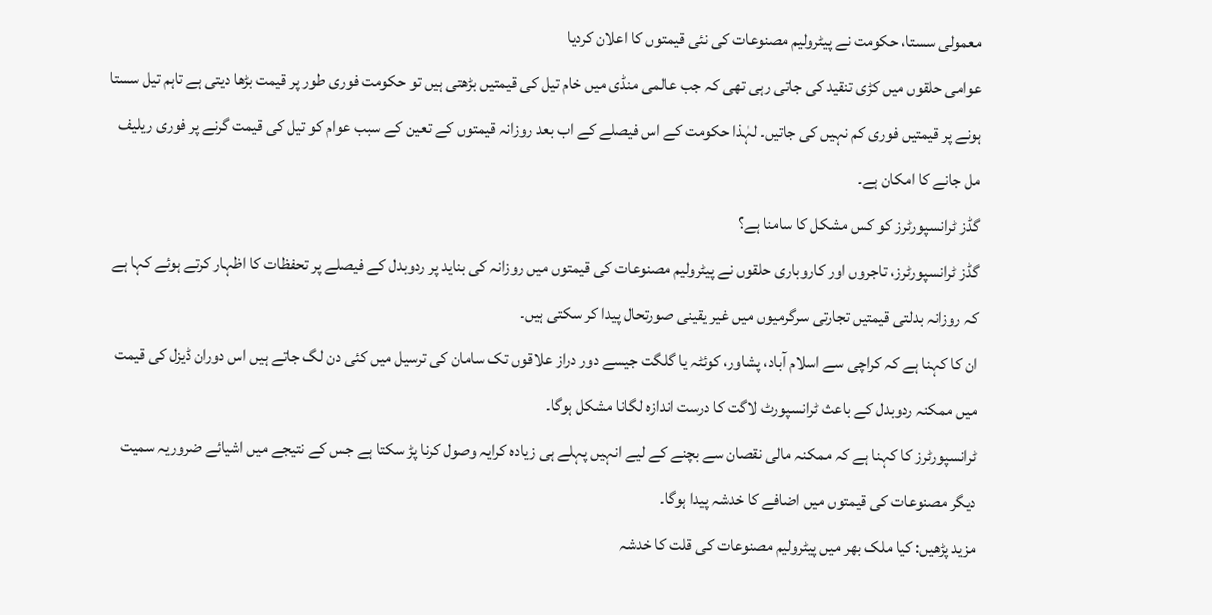معمولی سستا، حکومت نے پیٹرولیم مصنوعات کی نئی قیمتوں کا اعلان کردیا
عوامی حلقوں میں کڑی تنقید کی جاتی رہی تھی کہ جب عالمی منڈی میں خام تیل کی قیمتیں بڑھتی ہیں تو حکومت فوری طور پر قیمت بڑھا دیتی ہے تاہم تیل سستا ہونے پر قیمتیں فوری کم نہیں کی جاتیں۔ لہٰذا حکومت کے اس فیصلے کے اب بعد روزانہ قیمتوں کے تعین کے سبب عوام کو تیل کی قیمت گرنے پر فوری ریلیف مل جانے کا امکان ہے۔
گڈز ٹرانسپورٹرز کو کس مشکل کا سامنا ہے؟
گڈز ٹرانسپورٹرز، تاجروں اور کاروباری حلقوں نے پیٹرولیم مصنوعات کی قیمتوں میں روزانہ کی بناید پر ردوبدل کے فیصلے پر تحفظات کا اظہار کرتے ہوئے کہا ہے کہ روزانہ بدلتی قیمتیں تجارتی سرگرمیوں میں غیر یقینی صورتحال پیدا کر سکتی ہیں۔
ان کا کہنا ہے کہ کراچی سے اسلام آباد، پشاور، کوئٹہ یا گلگت جیسے دور دراز علاقوں تک سامان کی ترسیل میں کئی دن لگ جاتے ہیں اس دوران ڈیزل کی قیمت میں ممکنہ ردوبدل کے باعث ٹرانسپورٹ لاگت کا درست اندازہ لگانا مشکل ہوگا۔
ٹرانسپورٹرز کا کہنا ہے کہ ممکنہ مالی نقصان سے بچنے کے لیے انہیں پہلے ہی زیادہ کرایہ وصول کرنا پڑ سکتا ہے جس کے نتیجے میں اشیائے ضروریہ سمیت دیگر مصنوعات کی قیمتوں میں اضافے کا خدشہ پیدا ہوگا۔
مزید پڑھیں: کیا ملک بھر میں پیٹرولیم مصنوعات کی قلت کا خدشہ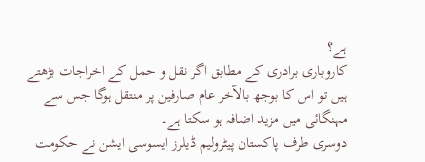ہے؟
کاروباری برادری کے مطابق اگر نقل و حمل کے اخراجات بڑھتے ہیں تو اس کا بوجھ بالآخر عام صارفین پر منتقل ہوگا جس سے مہنگائی میں مزید اضافہ ہو سکتا ہے۔
دوسری طرف پاکستان پیٹرولیم ڈیلرز ایسوسی ایشن نے حکومت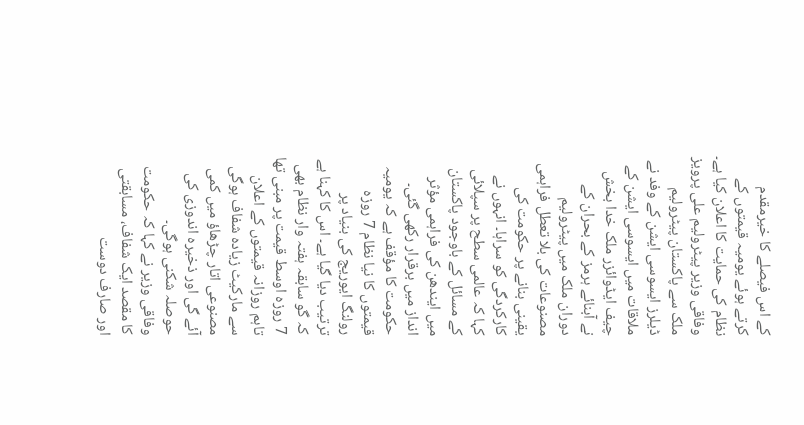کے اس فیصلے کا خیرمقدم کرتے ہوئے یومیہ قیمتوں کے نظام کی حمایت کا اعلان کیا ہے۔
وفاقی وزیر پیٹرولیم علی پرویز ملک سے پاکستان پیٹرولیم ڈیلرز ایسوسی ایشن کے وفد نے ملاقات میں ایسوسی ایشن کے چیف ایڈوائزر ملک خدا بخش نے آبنائے ہرمز کے بحران کے دوران ملک میں پیٹرولیم مصنوعات کی بلا تعطل فراہمی یقینی بنانے پر حکومت کی کارکردگی کو سراہا۔ انہوں نے کہا کہ عالمی سطح پر سپلائی کے مسائل کے باوجود پاکستان میں ایندھن کی فراہمی مؤثر انداز میں برقرار رکھی گئی۔
حکومت کا مؤقف ہے کہ یومیہ قیمتوں کا نیا نظام 7 روزہ رولنگ ایوریج کی بنیاد پر ترتیب دیا گیا ہے۔ اس کا کہنا ہے کہ گو سابقہ ہفتہ وار نظام بھی 7 روزہ اوسط قیمت پر مبنی تھا تاہم روزانہ قیمتوں کے اعلان سے مارکیٹ زیادہ شفاف ہوگی مصنوعی اتار چڑھاؤ میں کمی آئے گی اور ذخیرہ اندوزی کی حوصلہ شکنی ہوگی۔
وفاقی وزیر نے کہا کہ حکومت کا مقصد ایک شفاف، مسابقتی اور صارف دوست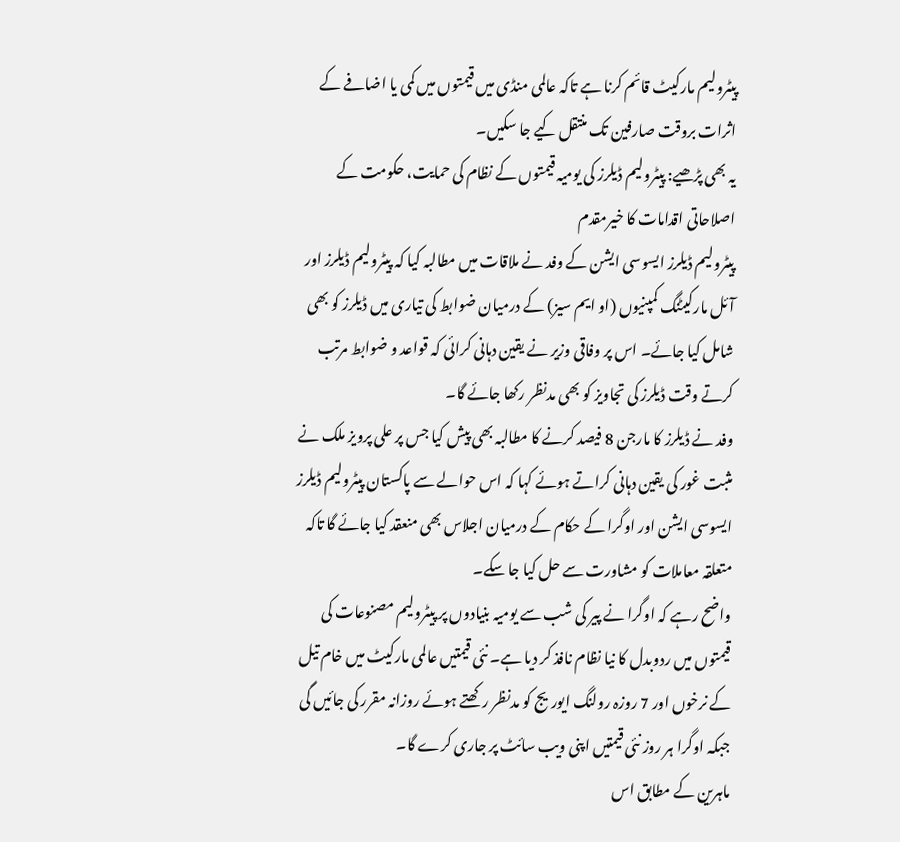پیٹرولیم مارکیٹ قائم کرنا ہے تاکہ عالمی منڈی میں قیمتوں میں کمی یا اضافے کے اثرات بروقت صارفین تک منتقل کیے جا سکیں۔
یہ بھی پڑھیے: پیٹرولیم ڈیلرز کی یومیہ قیمتوں کے نظام کی حمایت، حکومت کے اصلاحاتی اقدامات کا خیرمقدم
پیٹرولیم ڈیلرز ایسوسی ایشن کے وفد نے ملاقات میں مطالبہ کیا کہ پیٹرولیم ڈیلرز اور آئل مارکیٹنگ کمپنیوں (او ایم سیز) کے درمیان ضوابط کی تیاری میں ڈیلرز کو بھی شامل کیا جائے۔ اس پر وفاقی وزیر نے یقین دہانی کرائی کہ قواعد و ضوابط مرتب کرتے وقت ڈیلرز کی تجاویز کو بھی مدنظر رکھا جائے گا۔
وفد نے ڈیلرز کا مارجن 8 فیصد کرنے کا مطالبہ بھی پیش کیا جس پر علی پرویز ملک نے مثبت غور کی یقین دہانی کراتے ہوئے کہا کہ اس حوالے سے پاکستان پیٹرولیم ڈیلرز ایسوسی ایشن اور اوگرا کے حکام کے درمیان اجلاس بھی منعقد کیا جائے گا تاکہ متعلقہ معاملات کو مشاورت سے حل کیا جا سکے۔
واضح رہے کہ اوگرا نے پیر کی شب سے یومیہ بنیادوں پر پیٹرولیم مصنوعات کی قیمتوں میں ردوبدل کا نیا نظام نافذ کر دیا ہے۔ نئی قیمتیں عالمی مارکیٹ میں خام تیل کے نرخوں اور 7 روزہ رولنگ ایوریج کو مدنظر رکھتے ہوئے روزانہ مقرر کی جائیں گی جبکہ اوگرا ہر روز نئی قیمتیں اپنی ویب سائٹ پر جاری کرے گا۔
ماہرین کے مطابق اس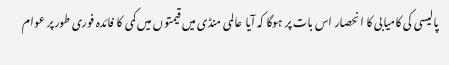پالیسی کی کامیابی کا انحصار اس بات پر ہوگا کہ آیا عالمی منڈی میں قیمتوں میں کمی کا فائدہ فوری طور پر عوام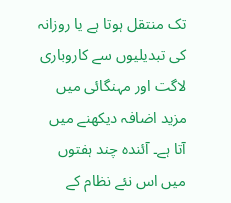تک منتقل ہوتا ہے یا روزانہ کی تبدیلیوں سے کاروباری لاگت اور مہنگائی میں مزید اضافہ دیکھنے میں آتا ہے۔ آئندہ چند ہفتوں میں اس نئے نظام کے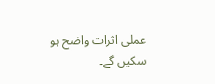عملی اثرات واضح ہو سکیں گے۔